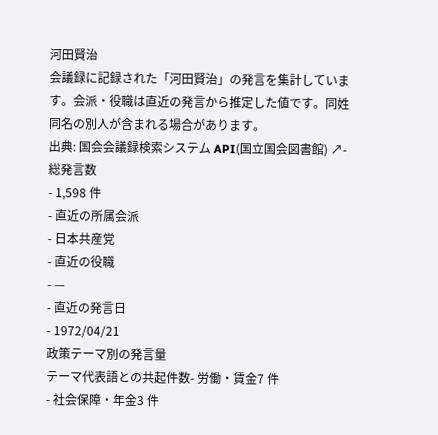河田賢治
会議録に記録された「河田賢治」の発言を集計しています。会派・役職は直近の発言から推定した値です。同姓同名の別人が含まれる場合があります。
出典: 国会会議録検索システム API(国立国会図書館) ↗- 総発言数
- 1,598 件
- 直近の所属会派
- 日本共産党
- 直近の役職
- —
- 直近の発言日
- 1972/04/21
政策テーマ別の発言量
テーマ代表語との共起件数- 労働・賃金7 件
- 社会保障・年金3 件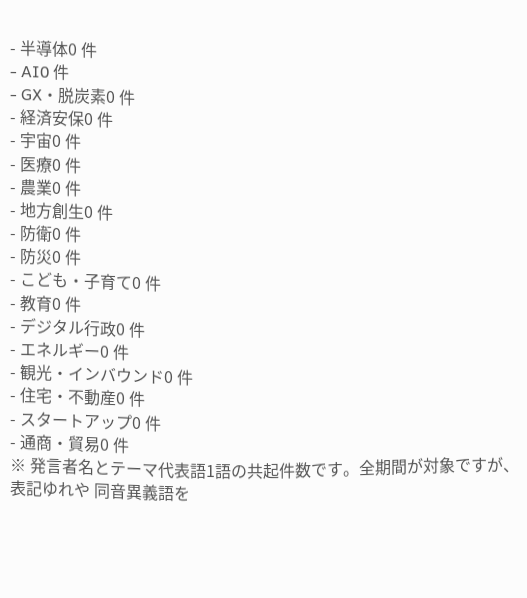- 半導体0 件
- AI0 件
- GX・脱炭素0 件
- 経済安保0 件
- 宇宙0 件
- 医療0 件
- 農業0 件
- 地方創生0 件
- 防衛0 件
- 防災0 件
- こども・子育て0 件
- 教育0 件
- デジタル行政0 件
- エネルギー0 件
- 観光・インバウンド0 件
- 住宅・不動産0 件
- スタートアップ0 件
- 通商・貿易0 件
※ 発言者名とテーマ代表語1語の共起件数です。全期間が対象ですが、表記ゆれや 同音異義語を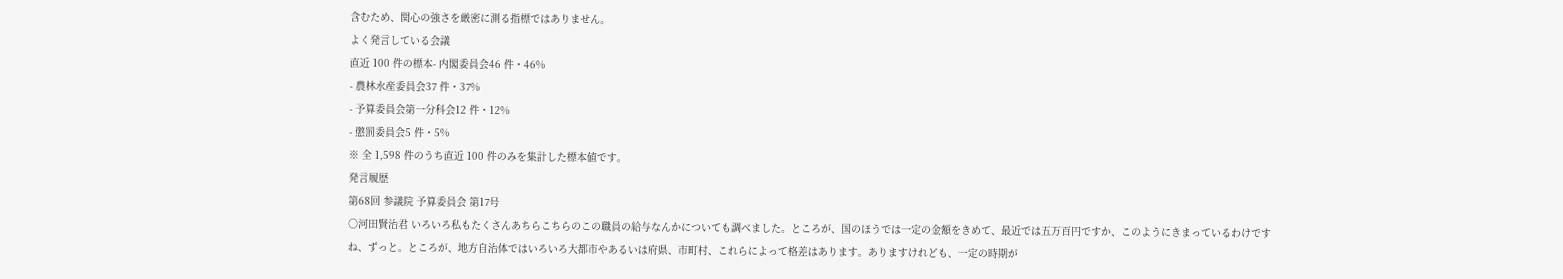含むため、関心の強さを厳密に測る指標ではありません。
よく発言している会議
直近 100 件の標本- 内閣委員会46 件・46%
- 農林水産委員会37 件・37%
- 予算委員会第一分科会12 件・12%
- 懲罰委員会5 件・5%
※ 全 1,598 件のうち直近 100 件のみを集計した標本値です。
発言履歴
第68回 参議院 予算委員会 第17号
○河田賢治君 いろいろ私もたくさんあちらこちらのこの職員の給与なんかについても調べました。ところが、国のほうでは一定の金額をきめて、最近では五万百円ですか、このようにきまっているわけですね、ずっと。ところが、地方自治体ではいろいろ大都市やあるいは府県、市町村、これらによって格差はあります。ありますけれども、一定の時期が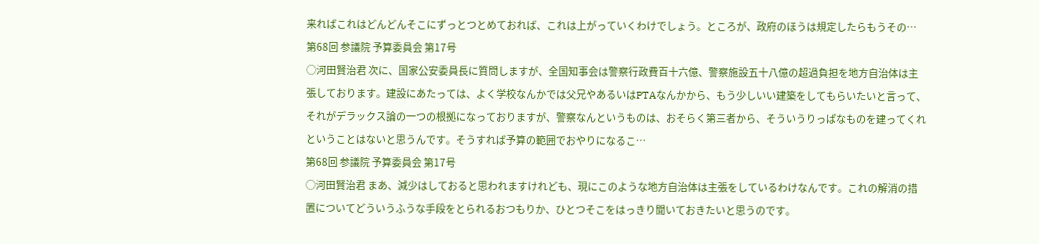来ればこれはどんどんそこにずっとつとめておれば、これは上がっていくわけでしょう。ところが、政府のほうは規定したらもうその…
第68回 参議院 予算委員会 第17号
○河田賢治君 次に、国家公安委員長に質問しますが、全国知事会は警察行政費百十六億、警察施設五十八億の超過負担を地方自治体は主張しております。建設にあたっては、よく学校なんかでは父兄やあるいはPTAなんかから、もう少しいい建築をしてもらいたいと言って、それがデラックス論の一つの根拠になっておりますが、警察なんというものは、おそらく第三者から、そういうりっぱなものを建ってくれということはないと思うんです。そうすれば予算の範囲でおやりになるこ…
第68回 参議院 予算委員会 第17号
○河田賢治君 まあ、減少はしておると思われますけれども、現にこのような地方自治体は主張をしているわけなんです。これの解消の措置についてどういうふうな手段をとられるおつもりか、ひとつそこをはっきり聞いておきたいと思うのです。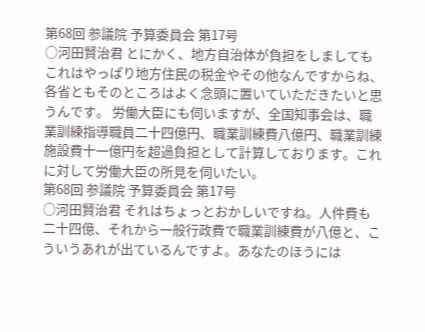第68回 参議院 予算委員会 第17号
○河田賢治君 とにかく、地方自治体が負担をしましてもこれはやっぱり地方住民の税金やその他なんですからね、各省ともそのところはよく念頭に置いていただきたいと思うんです。 労働大臣にも伺いますが、全国知事会は、職業訓練指導職員二十四億円、職業訓練費八億円、職業訓練施設費十一億円を超過負担として計算しております。これに対して労働大臣の所見を伺いたい。
第68回 参議院 予算委員会 第17号
○河田賢治君 それはちょっとおかしいですね。人件費も二十四億、それから一般行政費で職業訓練費が八億と、こういうあれが出ているんですよ。あなたのほうには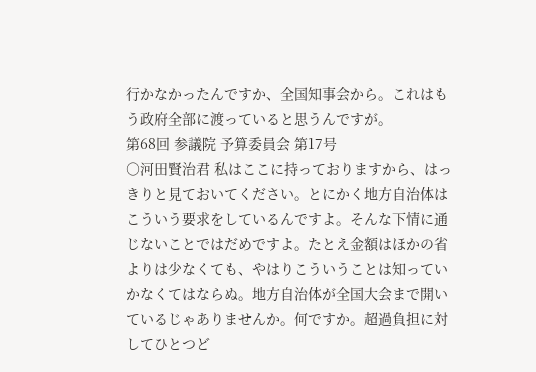行かなかったんですか、全国知事会から。これはもう政府全部に渡っていると思うんですが。
第68回 参議院 予算委員会 第17号
○河田賢治君 私はここに持っておりますから、はっきりと見ておいてください。とにかく地方自治体はこういう要求をしているんですよ。そんな下情に通じないことではだめですよ。たとえ金額はほかの省よりは少なくても、やはりこういうことは知っていかなくてはならぬ。地方自治体が全国大会まで開いているじゃありませんか。何ですか。超過負担に対してひとつど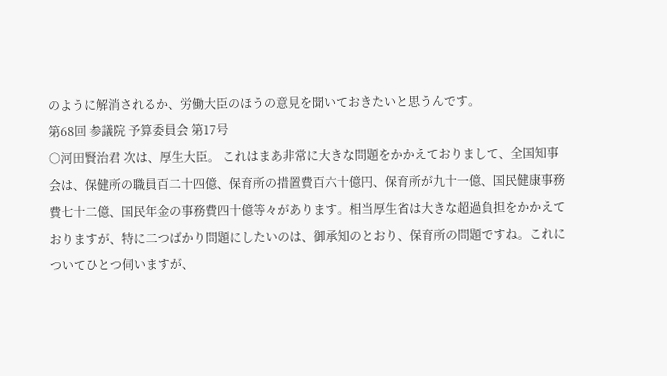のように解消されるか、労働大臣のほうの意見を聞いておきたいと思うんです。
第68回 参議院 予算委員会 第17号
○河田賢治君 次は、厚生大臣。 これはまあ非常に大きな問題をかかえておりまして、全国知事会は、保健所の職員百二十四億、保育所の措置費百六十億円、保育所が九十一億、国民健康事務費七十二億、国民年金の事務費四十億等々があります。相当厚生省は大きな超過負担をかかえておりますが、特に二つばかり問題にしたいのは、御承知のとおり、保育所の問題ですね。これについてひとつ伺いますが、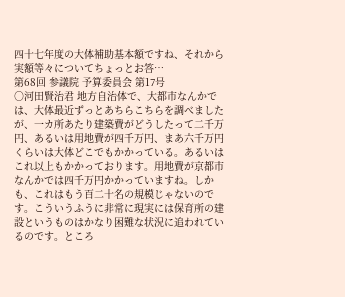四十七年度の大体補助基本額ですね、それから実額等々についてちょっとお答…
第68回 参議院 予算委員会 第17号
○河田賢治君 地方自治体で、大都市なんかでは、大体最近ずっとあちらこちらを調べましたが、一カ所あたり建築費がどうしたって二千万円、あるいは用地費が四千万円、まあ六千万円くらいは大体どこでもかかっている。あるいはこれ以上もかかっております。用地費が京都市なんかでは四千万円かかっていますね。しかも、これはもう百二十名の規模じゃないのです。こういうふうに非常に現実には保育所の建設というものはかなり困難な状況に追われているのです。ところ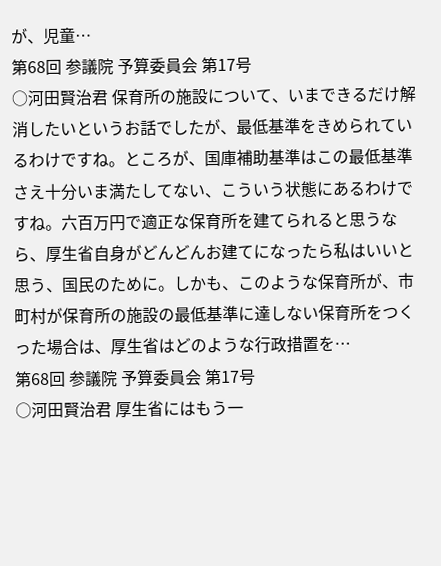が、児童…
第68回 参議院 予算委員会 第17号
○河田賢治君 保育所の施設について、いまできるだけ解消したいというお話でしたが、最低基準をきめられているわけですね。ところが、国庫補助基準はこの最低基準さえ十分いま満たしてない、こういう状態にあるわけですね。六百万円で適正な保育所を建てられると思うなら、厚生省自身がどんどんお建てになったら私はいいと思う、国民のために。しかも、このような保育所が、市町村が保育所の施設の最低基準に達しない保育所をつくった場合は、厚生省はどのような行政措置を…
第68回 参議院 予算委員会 第17号
○河田賢治君 厚生省にはもう一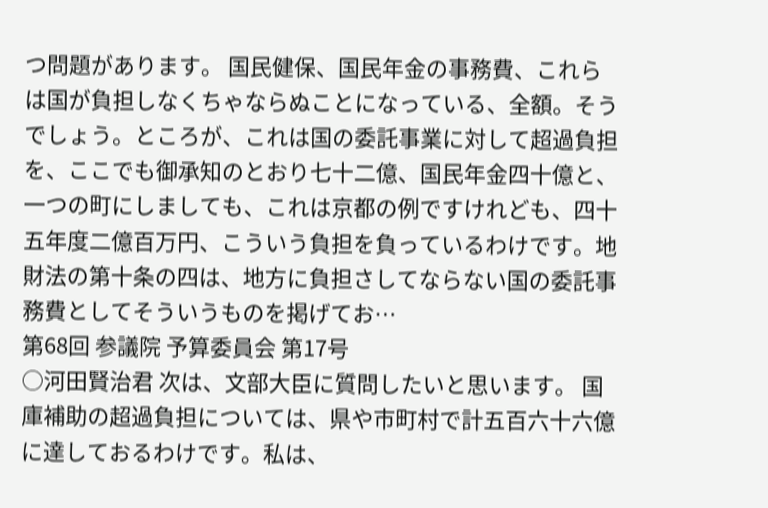つ問題があります。 国民健保、国民年金の事務費、これらは国が負担しなくちゃならぬことになっている、全額。そうでしょう。ところが、これは国の委託事業に対して超過負担を、ここでも御承知のとおり七十二億、国民年金四十億と、一つの町にしましても、これは京都の例ですけれども、四十五年度二億百万円、こういう負担を負っているわけです。地財法の第十条の四は、地方に負担さしてならない国の委託事務費としてそういうものを掲げてお…
第68回 参議院 予算委員会 第17号
○河田賢治君 次は、文部大臣に質問したいと思います。 国庫補助の超過負担については、県や市町村で計五百六十六億に達しておるわけです。私は、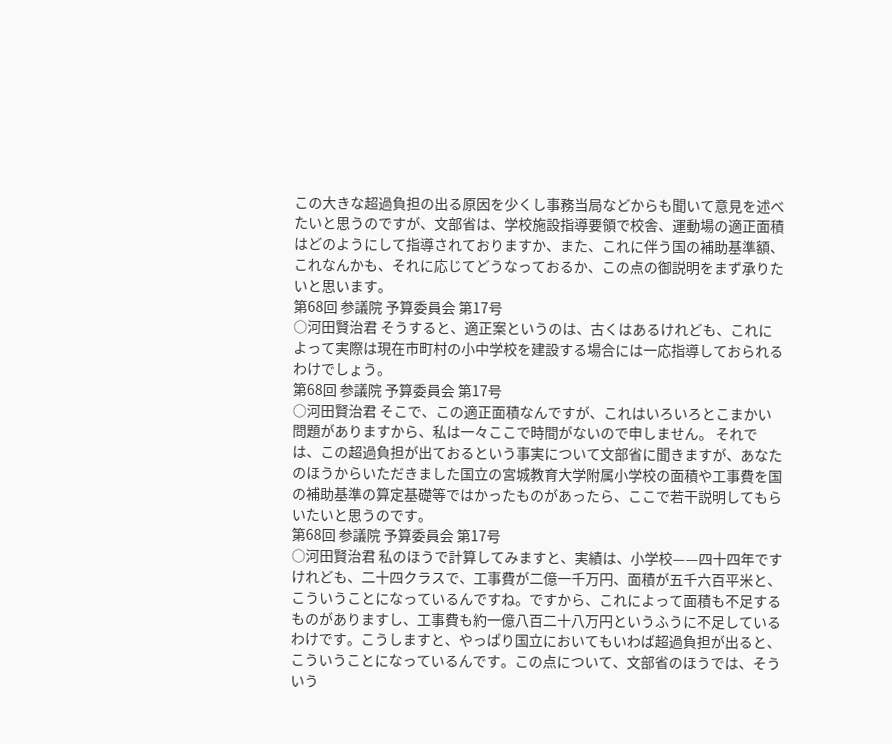この大きな超過負担の出る原因を少くし事務当局などからも聞いて意見を述べたいと思うのですが、文部省は、学校施設指導要領で校舎、運動場の適正面積はどのようにして指導されておりますか、また、これに伴う国の補助基準額、これなんかも、それに応じてどうなっておるか、この点の御説明をまず承りたいと思います。
第68回 参議院 予算委員会 第17号
○河田賢治君 そうすると、適正案というのは、古くはあるけれども、これによって実際は現在市町村の小中学校を建設する場合には一応指導しておられるわけでしょう。
第68回 参議院 予算委員会 第17号
○河田賢治君 そこで、この適正面積なんですが、これはいろいろとこまかい問題がありますから、私は一々ここで時間がないので申しません。 それでは、この超過負担が出ておるという事実について文部省に聞きますが、あなたのほうからいただきました国立の宮城教育大学附属小学校の面積や工事費を国の補助基準の算定基礎等ではかったものがあったら、ここで若干説明してもらいたいと思うのです。
第68回 参議院 予算委員会 第17号
○河田賢治君 私のほうで計算してみますと、実績は、小学校——四十四年ですけれども、二十四クラスで、工事費が二億一千万円、面積が五千六百平米と、こういうことになっているんですね。ですから、これによって面積も不足するものがありますし、工事費も約一億八百二十八万円というふうに不足しているわけです。こうしますと、やっぱり国立においてもいわば超過負担が出ると、こういうことになっているんです。この点について、文部省のほうでは、そういう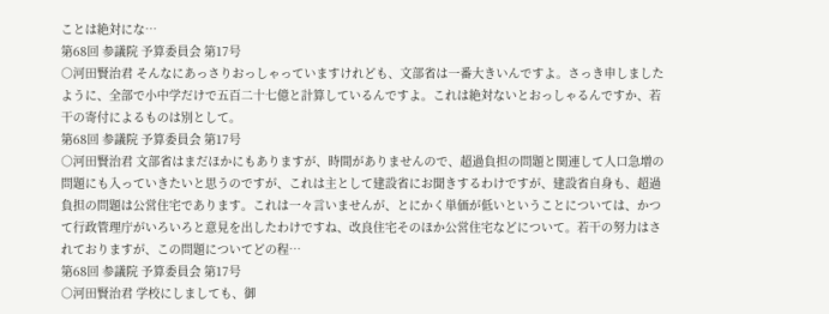ことは絶対にな…
第68回 参議院 予算委員会 第17号
○河田賢治君 そんなにあっさりおっしゃっていますけれども、文部省は一番大きいんですよ。さっき申しましたように、全部で小中学だけで五百二十七億と計算しているんですよ。これは絶対ないとおっしゃるんですか、若干の寄付によるものは別として。
第68回 参議院 予算委員会 第17号
○河田賢治君 文部省はまだほかにもありますが、時間がありませんので、超過負担の問題と関連して人口急増の問題にも入っていきたいと思うのですが、これは主として建設省にお聞きするわけですが、建設省自身も、超過負担の問題は公営住宅であります。これは一々言いませんが、とにかく単価が低いということについては、かつて行政管理庁がいろいろと意見を出したわけですね、改良住宅そのほか公営住宅などについて。若干の努力はされておりますが、この問題についてどの程…
第68回 参議院 予算委員会 第17号
○河田賢治君 学校にしましても、御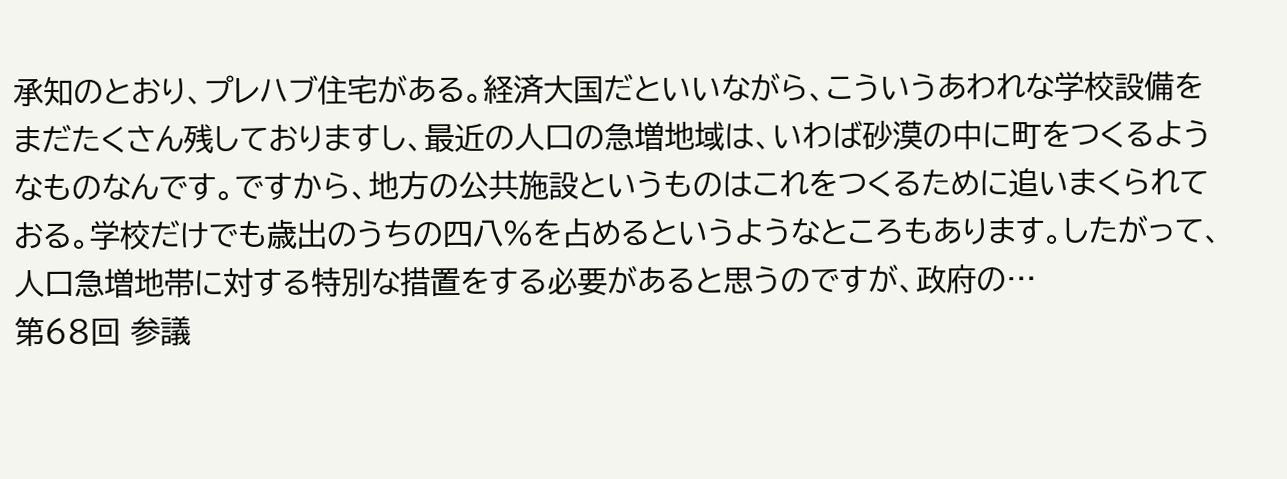承知のとおり、プレハブ住宅がある。経済大国だといいながら、こういうあわれな学校設備をまだたくさん残しておりますし、最近の人口の急増地域は、いわば砂漠の中に町をつくるようなものなんです。ですから、地方の公共施設というものはこれをつくるために追いまくられておる。学校だけでも歳出のうちの四八%を占めるというようなところもあります。したがって、人口急増地帯に対する特別な措置をする必要があると思うのですが、政府の…
第68回 参議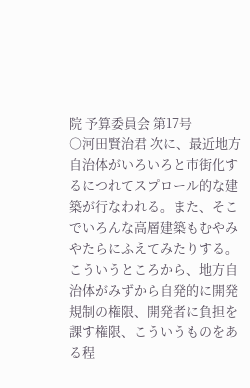院 予算委員会 第17号
○河田賢治君 次に、最近地方自治体がいろいろと市街化するにつれてスプロール的な建築が行なわれる。また、そこでいろんな高層建築もむやみやたらにふえてみたりする。こういうところから、地方自治体がみずから自発的に開発規制の権限、開発者に負担を課す権限、こういうものをある程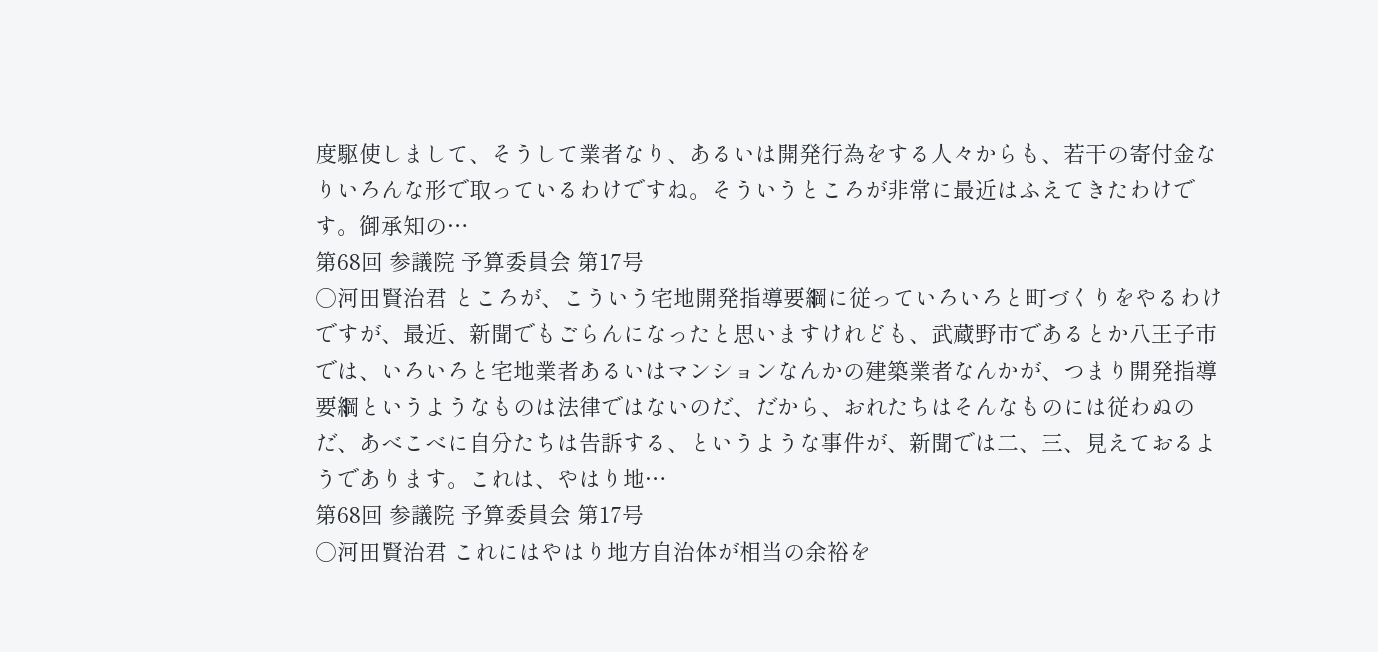度駆使しまして、そうして業者なり、あるいは開発行為をする人々からも、若干の寄付金なりいろんな形で取っているわけですね。そういうところが非常に最近はふえてきたわけです。御承知の…
第68回 参議院 予算委員会 第17号
○河田賢治君 ところが、こういう宅地開発指導要綱に従っていろいろと町づくりをやるわけですが、最近、新聞でもごらんになったと思いますけれども、武蔵野市であるとか八王子市では、いろいろと宅地業者あるいはマンションなんかの建築業者なんかが、つまり開発指導要綱というようなものは法律ではないのだ、だから、おれたちはそんなものには従わぬのだ、あべこべに自分たちは告訴する、というような事件が、新聞では二、三、見えておるようであります。これは、やはり地…
第68回 参議院 予算委員会 第17号
○河田賢治君 これにはやはり地方自治体が相当の余裕を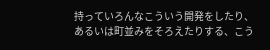持っていろんなこういう開発をしたり、あるいは町並みをそろえたりする、こう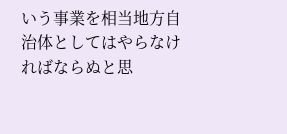いう事業を相当地方自治体としてはやらなければならぬと思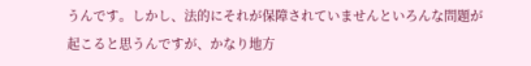うんです。しかし、法的にそれが保障されていませんといろんな問題が起こると思うんですが、かなり地方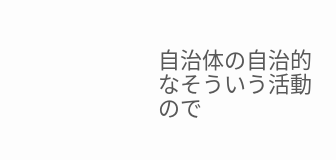自治体の自治的なそういう活動ので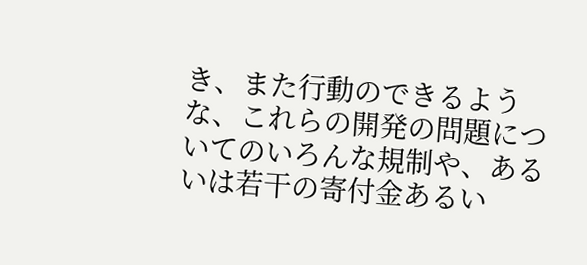き、また行動のできるような、これらの開発の問題についてのいろんな規制や、あるいは若干の寄付金あるい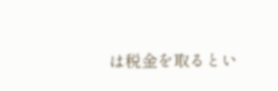は税金を取るとい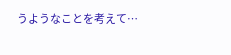うようなことを考えて…